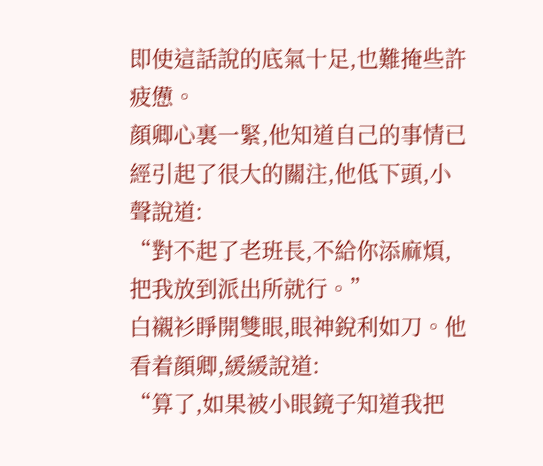即使這話說的底氣十足,也難掩些許疲憊。
顔卿心裏一緊,他知道自己的事情已經引起了很大的關注,他低下頭,小聲說道:
“對不起了老班長,不給你添麻煩,把我放到派出所就行。”
白襯衫睜開雙眼,眼神銳利如刀。他看着顔卿,緩緩說道:
“算了,如果被小眼鏡子知道我把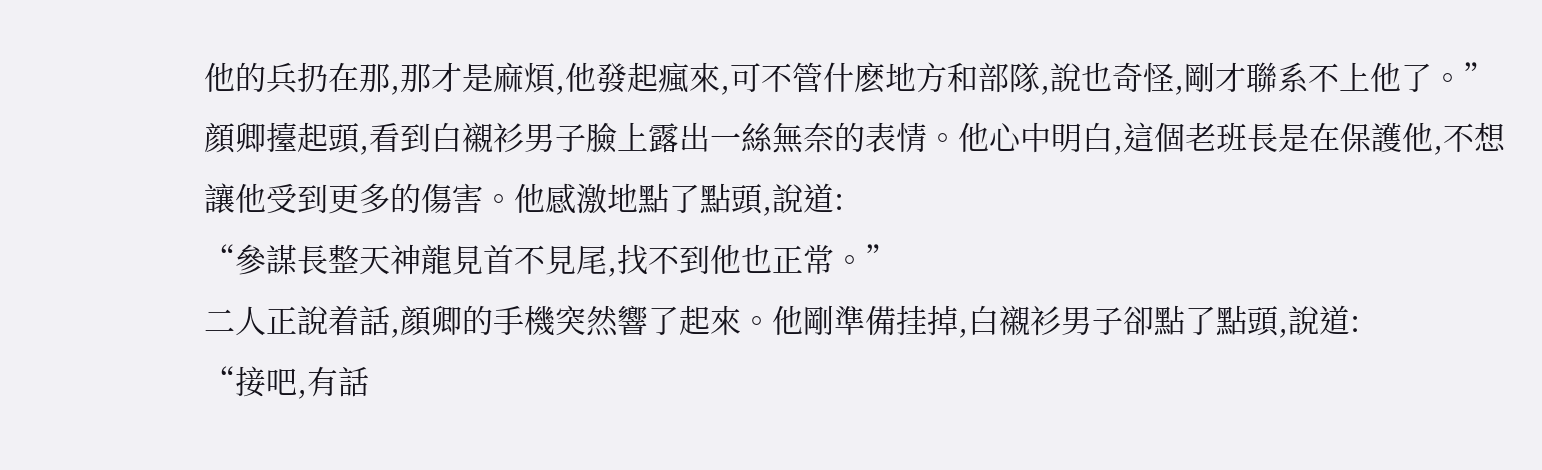他的兵扔在那,那才是麻煩,他發起瘋來,可不管什麽地方和部隊,說也奇怪,剛才聯系不上他了。”
顔卿擡起頭,看到白襯衫男子臉上露出一絲無奈的表情。他心中明白,這個老班長是在保護他,不想讓他受到更多的傷害。他感激地點了點頭,說道:
“參謀長整天神龍見首不見尾,找不到他也正常。”
二人正說着話,顔卿的手機突然響了起來。他剛準備挂掉,白襯衫男子卻點了點頭,說道:
“接吧,有話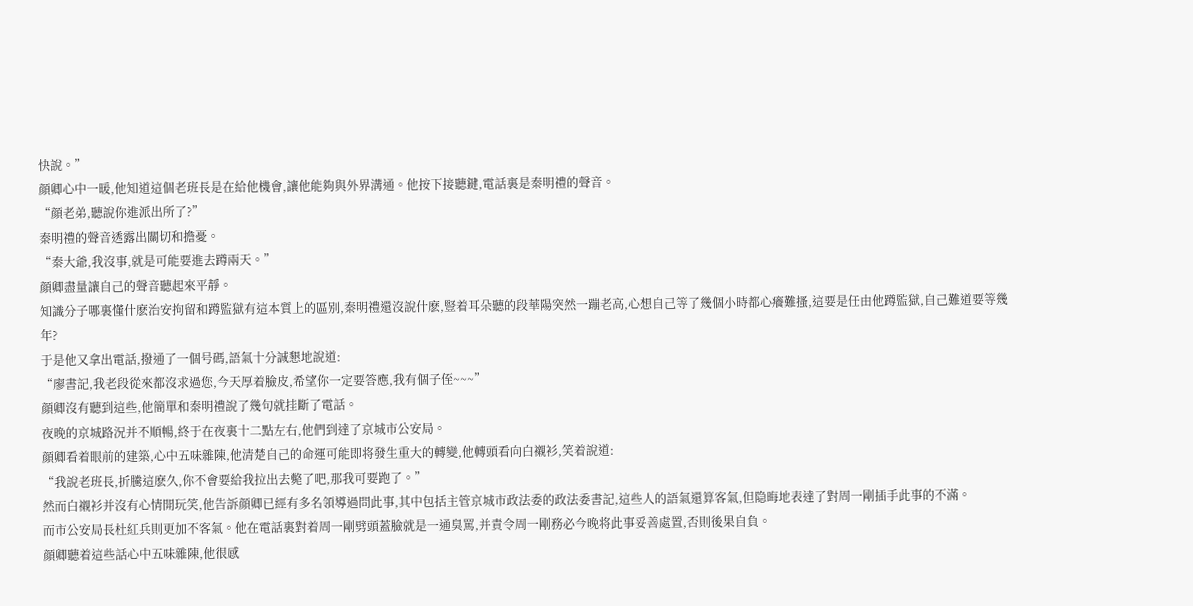快說。”
顔卿心中一暖,他知道這個老班長是在給他機會,讓他能夠與外界溝通。他按下接聽鍵,電話裏是秦明禮的聲音。
“顔老弟,聽說你進派出所了?”
秦明禮的聲音透露出關切和擔憂。
“秦大爺,我沒事,就是可能要進去蹲兩天。”
顔卿盡量讓自己的聲音聽起來平靜。
知識分子哪裏懂什麽治安拘留和蹲監獄有這本質上的區别,秦明禮還沒說什麽,豎着耳朵聽的段華陽突然一蹦老高,心想自己等了幾個小時都心癢難搔,這要是任由他蹲監獄,自己難道要等幾年?
于是他又拿出電話,撥通了一個号碼,語氣十分誠懇地說道:
“廖書記,我老段從來都沒求過您,今天厚着臉皮,希望你一定要答應,我有個子侄~~~”
顔卿沒有聽到這些,他簡單和秦明禮說了幾句就挂斷了電話。
夜晚的京城路況并不順暢,終于在夜裏十二點左右,他們到達了京城市公安局。
顔卿看着眼前的建築,心中五味雜陳,他清楚自己的命運可能即将發生重大的轉變,他轉頭看向白襯衫,笑着說道:
“我說老班長,折騰這麽久,你不會要給我拉出去斃了吧,那我可要跑了。”
然而白襯衫并沒有心情開玩笑,他告訴顔卿已經有多名領導過問此事,其中包括主管京城市政法委的政法委書記,這些人的語氣還算客氣,但隐晦地表達了對周一剛插手此事的不滿。
而市公安局長杜紅兵則更加不客氣。他在電話裏對着周一剛劈頭蓋臉就是一通臭罵,并責令周一剛務必今晚将此事妥善處置,否則後果自負。
顔卿聽着這些話心中五味雜陳,他很感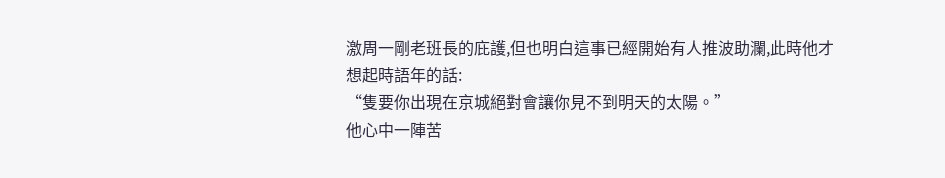激周一剛老班長的庇護,但也明白這事已經開始有人推波助瀾,此時他才想起時語年的話:
“隻要你出現在京城絕對會讓你見不到明天的太陽。”
他心中一陣苦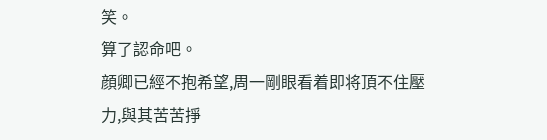笑。
算了認命吧。
顔卿已經不抱希望,周一剛眼看着即将頂不住壓力,與其苦苦掙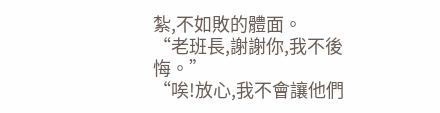紮,不如敗的體面。
“老班長,謝謝你,我不後悔。”
“唉!放心,我不會讓他們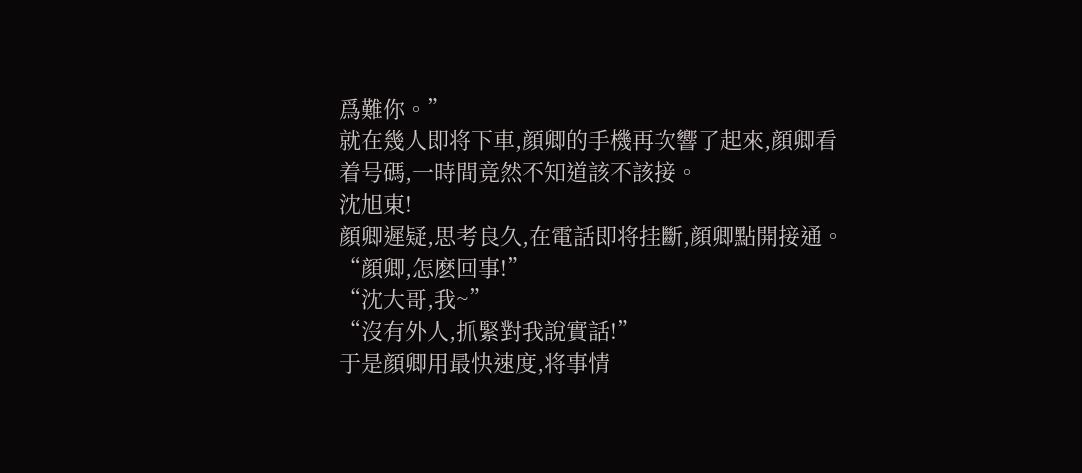爲難你。”
就在幾人即将下車,顔卿的手機再次響了起來,顔卿看着号碼,一時間竟然不知道該不該接。
沈旭東!
顔卿遲疑,思考良久,在電話即将挂斷,顔卿點開接通。
“顔卿,怎麽回事!”
“沈大哥,我~”
“沒有外人,抓緊對我說實話!”
于是顔卿用最快速度,将事情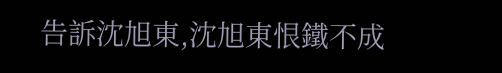告訴沈旭東,沈旭東恨鐵不成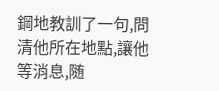鋼地教訓了一句,問清他所在地點,讓他等消息,随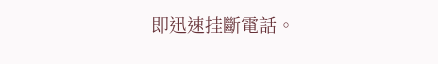即迅速挂斷電話。